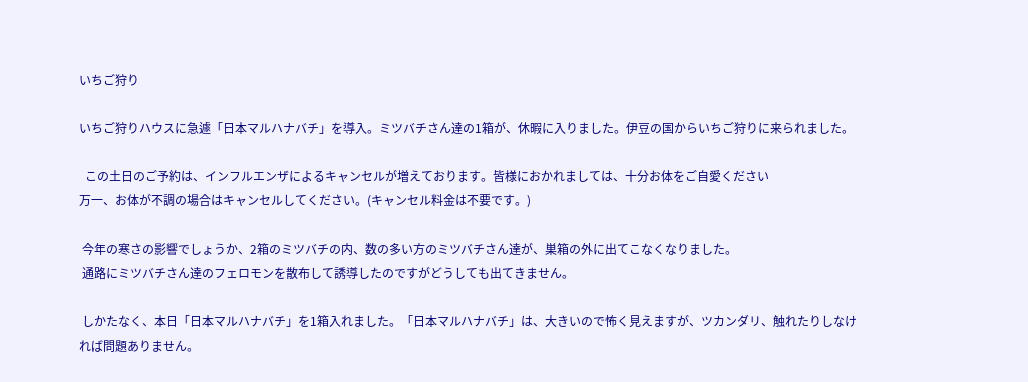いちご狩り

いちご狩りハウスに急遽「日本マルハナバチ」を導入。ミツバチさん達の1箱が、休暇に入りました。伊豆の国からいちご狩りに来られました。

  この土日のご予約は、インフルエンザによるキャンセルが増えております。皆様におかれましては、十分お体をご自愛ください
万一、お体が不調の場合はキャンセルしてください。(キャンセル料金は不要です。)

 今年の寒さの影響でしょうか、2箱のミツバチの内、数の多い方のミツバチさん達が、巣箱の外に出てこなくなりました。
 通路にミツバチさん達のフェロモンを散布して誘導したのですがどうしても出てきません。

 しかたなく、本日「日本マルハナバチ」を1箱入れました。「日本マルハナバチ」は、大きいので怖く見えますが、ツカンダリ、触れたりしなければ問題ありません。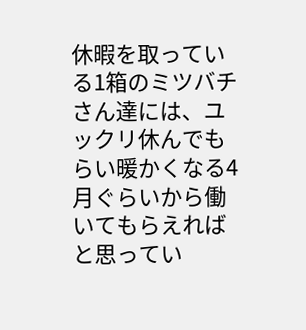休暇を取っている1箱のミツバチさん達には、ユックリ休んでもらい暖かくなる4月ぐらいから働いてもらえればと思ってい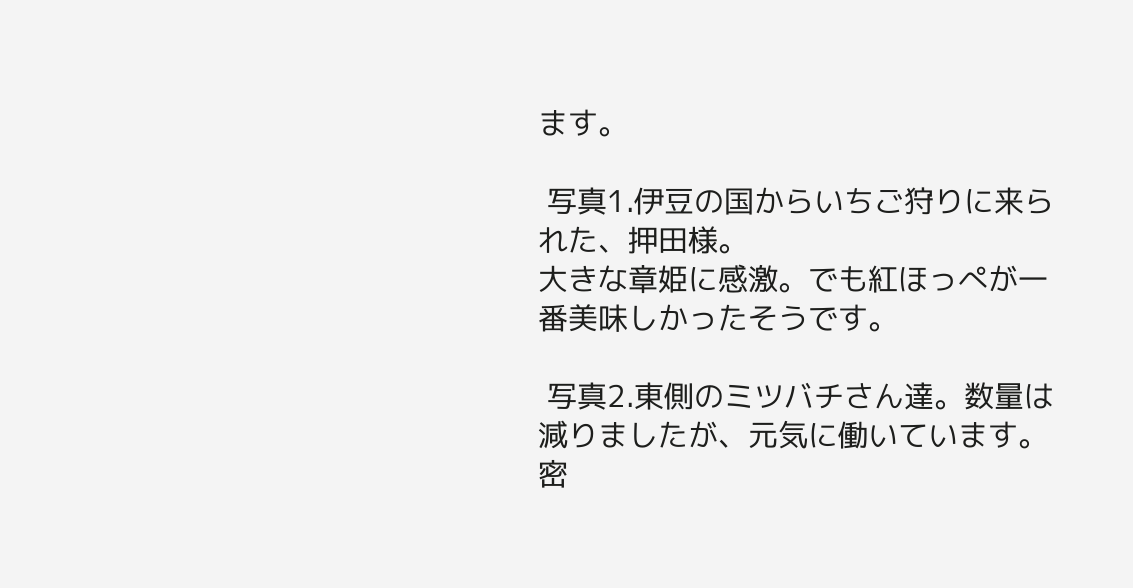ます。

 写真1.伊豆の国からいちご狩りに来られた、押田様。
大きな章姫に感激。でも紅ほっぺが一番美味しかったそうです。

 写真2.東側のミツバチさん達。数量は減りましたが、元気に働いています。密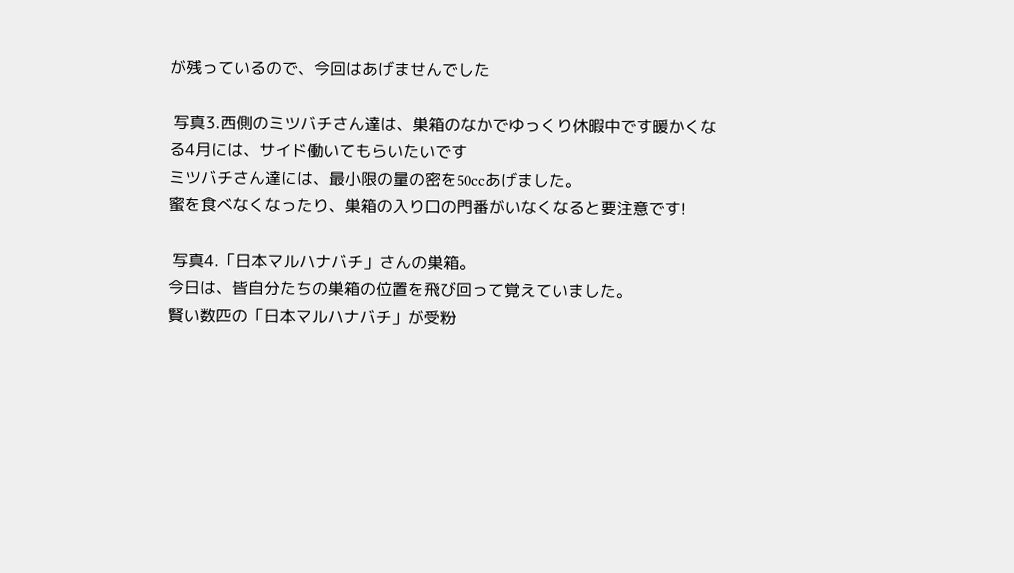が残っているので、今回はあげませんでした

 写真3.西側のミツバチさん達は、巣箱のなかでゆっくり休暇中です暖かくなる4月には、サイド働いてもらいたいです
ミツバチさん達には、最小限の量の密を50ccあげました。
蜜を食べなくなったり、巣箱の入り口の門番がいなくなると要注意です!

 写真4.「日本マルハナバチ」さんの巣箱。
今日は、皆自分たちの巣箱の位置を飛び回って覚えていました。
賢い数匹の「日本マルハナバチ」が受粉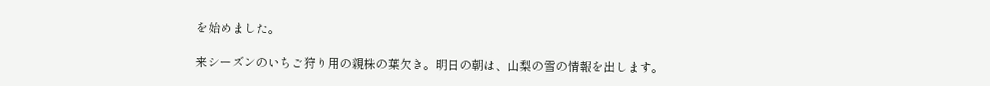を始めました。

来シーズンのいちご狩り用の親株の葉欠き。明日の朝は、山梨の雪の情報を出します。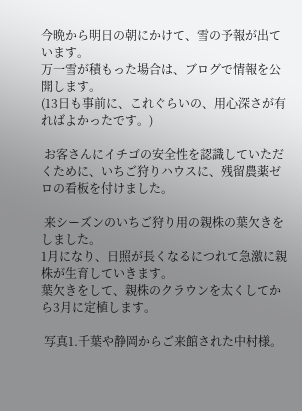今晩から明日の朝にかけて、雪の予報が出ています。
万一雪が積もった場合は、ブログで情報を公開します。
(13日も事前に、これぐらいの、用心深さが有ればよかったです。)

 お客さんにイチゴの安全性を認識していただくために、いちご狩りハウスに、残留農薬ゼロの看板を付けました。

 来シーズンのいちご狩り用の親株の葉欠きをしました。
1月になり、日照が長くなるにつれて急激に親株が生育していきます。
葉欠きをして、親株のクラウンを太くしてから3月に定植します。

 写真1.千葉や静岡からご来館された中村様。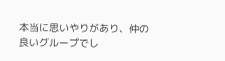本当に思いやりがあり、仲の良いグループでし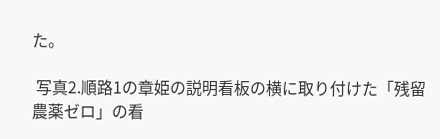た。

 写真2.順路1の章姫の説明看板の横に取り付けた「残留農薬ゼロ」の看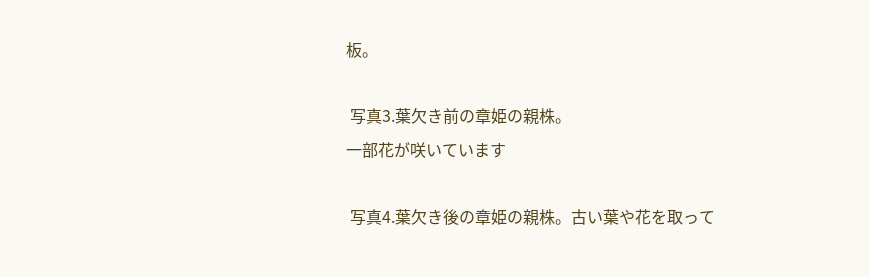板。

 写真3.葉欠き前の章姫の親株。
一部花が咲いています

 写真4.葉欠き後の章姫の親株。古い葉や花を取って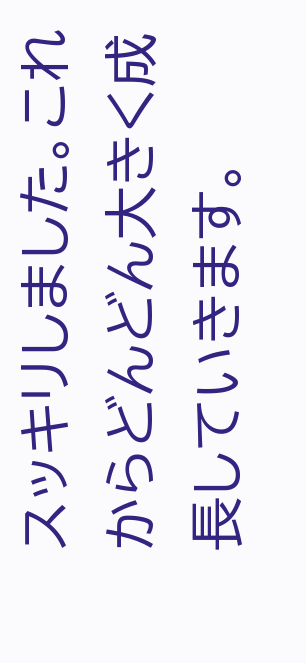スッキリしました。これからどんどん大きく成長していきます。